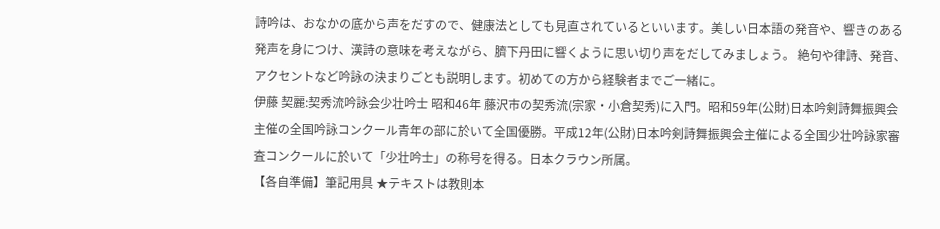詩吟は、おなかの底から声をだすので、健康法としても見直されているといいます。美しい日本語の発音や、響きのある発声を身につけ、漢詩の意味を考えながら、臍下丹田に響くように思い切り声をだしてみましょう。 絶句や律詩、発音、アクセントなど吟詠の決まりごとも説明します。初めての方から経験者までご一緒に。
伊藤 契麗:契秀流吟詠会少壮吟士 昭和46年 藤沢市の契秀流(宗家・小倉契秀)に入門。昭和59年(公財)日本吟剣詩舞振興会主催の全国吟詠コンクール青年の部に於いて全国優勝。平成12年(公財)日本吟剣詩舞振興会主催による全国少壮吟詠家審査コンクールに於いて「少壮吟士」の称号を得る。日本クラウン所属。
【各自準備】筆記用具 ★テキストは教則本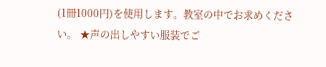(1冊1000円)を使用します。教室の中でお求めください。 ★声の出しやすい服装でご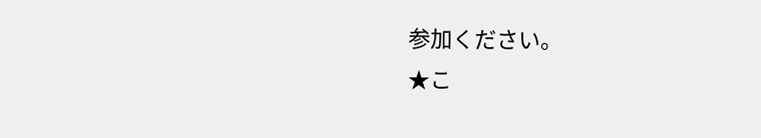参加ください。
★こ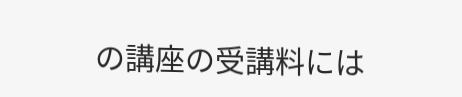の講座の受講料には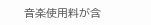音楽使用料が含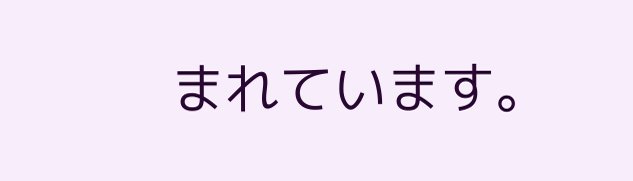まれています。